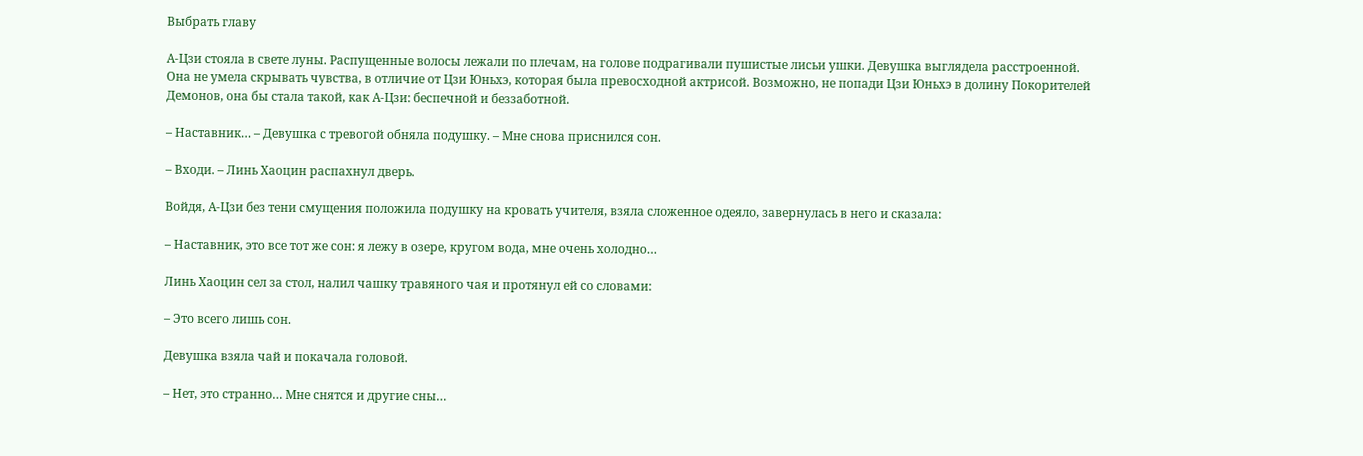Выбрать главу

А-Цзи стояла в свете луны. Распущенные волосы лежали по плечам, на голове подрагивали пушистые лисьи ушки. Девушка выглядела расстроенной. Она не умела скрывать чувства, в отличие от Цзи Юньхэ, которая была превосходной актрисой. Возможно, не попади Цзи Юньхэ в долину Покорителей Демонов, она бы стала такой, как А-Цзи: беспечной и беззаботной.

– Наставник… – Девушка с тревогой обняла подушку. – Мне снова приснился сон.

– Входи. – Линь Хаоцин распахнул дверь.

Войдя, А-Цзи без тени смущения положила подушку на кровать учителя, взяла сложенное одеяло, завернулась в него и сказала:

– Наставник, это все тот же сон: я лежу в озере, кругом вода, мне очень холодно…

Линь Хаоцин сел за стол, налил чашку травяного чая и протянул ей со словами:

– Это всего лишь сон.

Девушка взяла чай и покачала головой.

– Нет, это странно… Мне снятся и другие сны…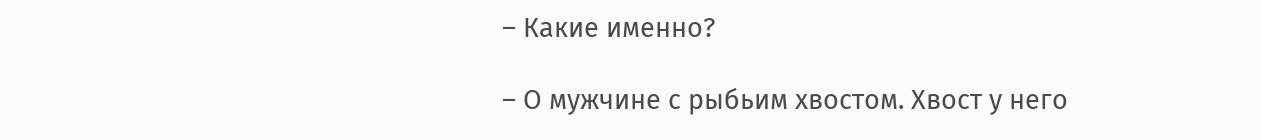– Какие именно?

– О мужчине с рыбьим хвостом. Хвост у него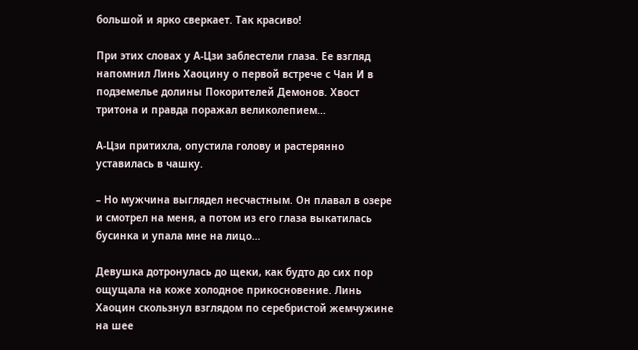большой и ярко сверкает. Так красиво!

При этих словах у А-Цзи заблестели глаза. Ее взгляд напомнил Линь Хаоцину о первой встрече с Чан И в подземелье долины Покорителей Демонов. Хвост тритона и правда поражал великолепием…

А-Цзи притихла, опустила голову и растерянно уставилась в чашку.

– Но мужчина выглядел несчастным. Он плавал в озере и смотрел на меня, а потом из его глаза выкатилась бусинка и упала мне на лицо…

Девушка дотронулась до щеки, как будто до сих пор ощущала на коже холодное прикосновение. Линь Хаоцин скользнул взглядом по серебристой жемчужине на шее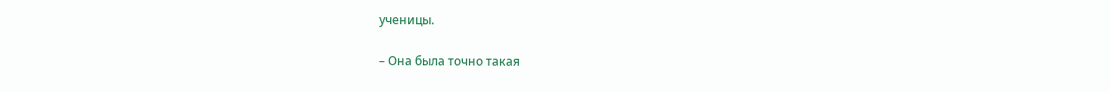ученицы.

– Она была точно такая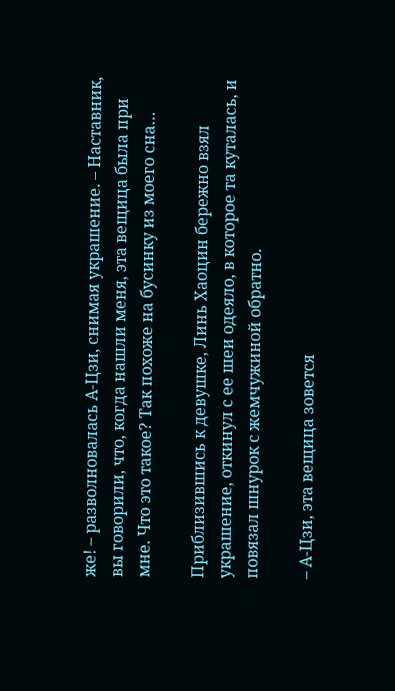же! – разволновалась А-Цзи, снимая украшение. – Наставник, вы говорили, что, когда нашли меня, эта вещица была при мне. Что это такое? Так похоже на бусинку из моего сна…

Приблизившись к девушке, Линь Хаоцин бережно взял украшение, откинул с ее шеи одеяло, в которое та куталась, и повязал шнурок с жемчужиной обратно.

– А-Цзи, эта вещица зовется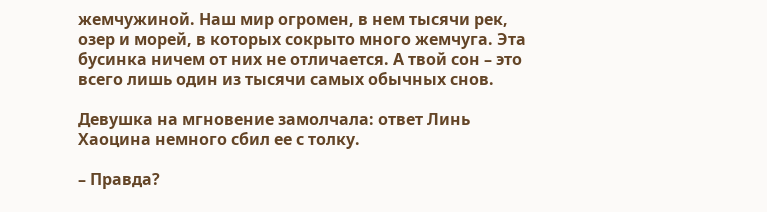жемчужиной. Наш мир огромен, в нем тысячи рек, озер и морей, в которых сокрыто много жемчуга. Эта бусинка ничем от них не отличается. А твой сон – это всего лишь один из тысячи самых обычных снов.

Девушка на мгновение замолчала: ответ Линь Хаоцина немного сбил ее с толку.

– Правда?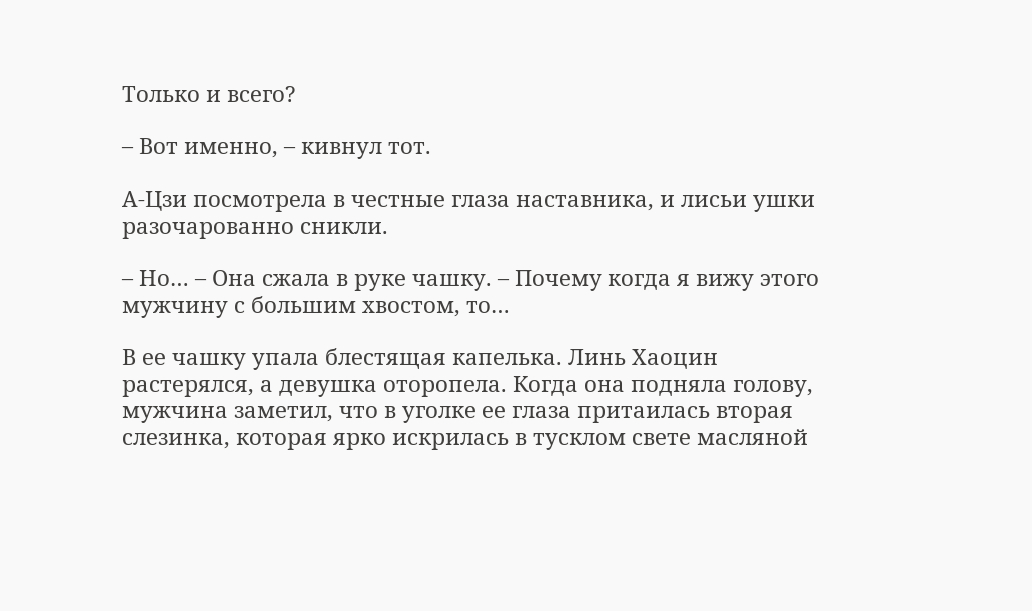Только и всего?

– Вот именно, – кивнул тот.

А-Цзи посмотрела в честные глаза наставника, и лисьи ушки разочарованно сникли.

– Но… – Она сжала в руке чашку. – Почему когда я вижу этого мужчину с большим хвостом, то…

В ее чашку упала блестящая капелька. Линь Хаоцин растерялся, а девушка оторопела. Когда она подняла голову, мужчина заметил, что в уголке ее глаза притаилась вторая слезинка, которая ярко искрилась в тусклом свете масляной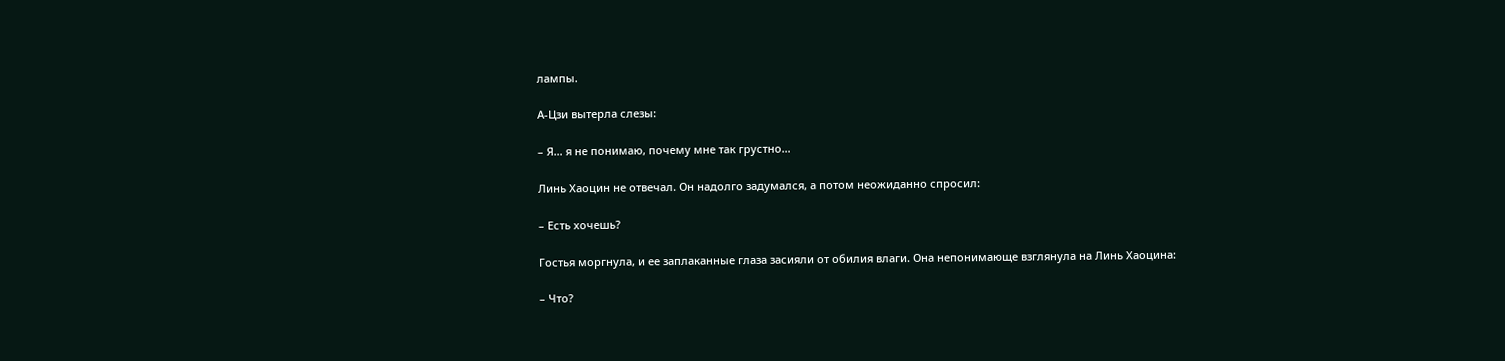лампы.

А-Цзи вытерла слезы:

– Я… я не понимаю, почему мне так грустно…

Линь Хаоцин не отвечал. Он надолго задумался, а потом неожиданно спросил:

– Есть хочешь?

Гостья моргнула, и ее заплаканные глаза засияли от обилия влаги. Она непонимающе взглянула на Линь Хаоцина:

– Что?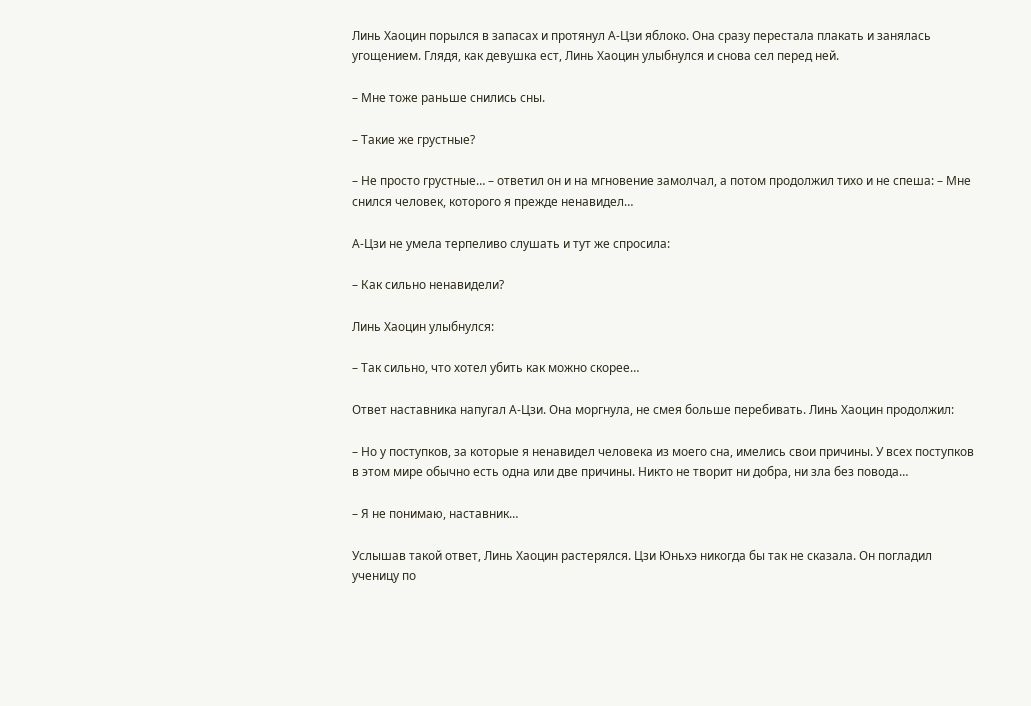Линь Хаоцин порылся в запасах и протянул А-Цзи яблоко. Она сразу перестала плакать и занялась угощением. Глядя, как девушка ест, Линь Хаоцин улыбнулся и снова сел перед ней.

– Мне тоже раньше снились сны.

– Такие же грустные?

– Не просто грустные… – ответил он и на мгновение замолчал, а потом продолжил тихо и не спеша: – Мне снился человек, которого я прежде ненавидел…

А-Цзи не умела терпеливо слушать и тут же спросила:

– Как сильно ненавидели?

Линь Хаоцин улыбнулся:

– Так сильно, что хотел убить как можно скорее…

Ответ наставника напугал А-Цзи. Она моргнула, не смея больше перебивать. Линь Хаоцин продолжил:

– Но у поступков, за которые я ненавидел человека из моего сна, имелись свои причины. У всех поступков в этом мире обычно есть одна или две причины. Никто не творит ни добра, ни зла без повода…

– Я не понимаю, наставник…

Услышав такой ответ, Линь Хаоцин растерялся. Цзи Юньхэ никогда бы так не сказала. Он погладил ученицу по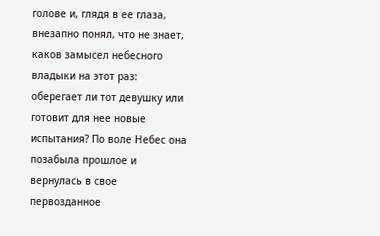голове и, глядя в ее глаза, внезапно понял, что не знает, каков замысел небесного владыки на этот раз: оберегает ли тот девушку или готовит для нее новые испытания? По воле Небес она позабыла прошлое и вернулась в свое первозданное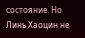состояние. Но Линь Хаоцин не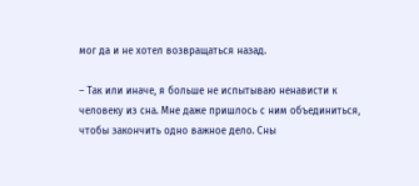мог да и не хотел возвращаться назад.

– Так или иначе, я больше не испытываю ненависти к человеку из сна. Мне даже пришлось с ним объединиться, чтобы закончить одно важное дело. Сны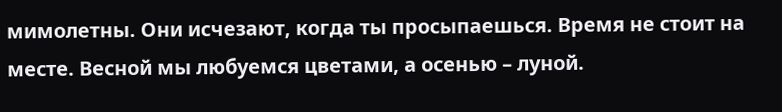мимолетны. Они исчезают, когда ты просыпаешься. Время не стоит на месте. Весной мы любуемся цветами, а осенью – луной.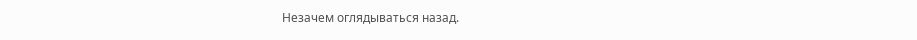Незачем оглядываться назад.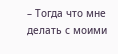– Тогда что мне делать с моими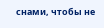снами, чтобы не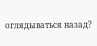оглядываться назад?